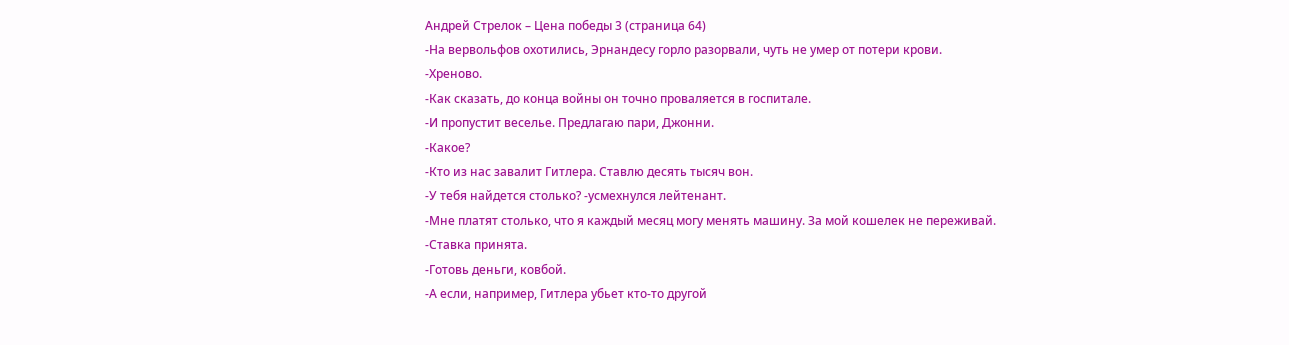Андрей Стрелок – Цена победы 3 (страница 64)
-На вервольфов охотились, Эрнандесу горло разорвали, чуть не умер от потери крови.
-Хреново.
-Как сказать, до конца войны он точно проваляется в госпитале.
-И пропустит веселье. Предлагаю пари, Джонни.
-Какое?
-Кто из нас завалит Гитлера. Ставлю десять тысяч вон.
-У тебя найдется столько? -усмехнулся лейтенант.
-Мне платят столько, что я каждый месяц могу менять машину. За мой кошелек не переживай.
-Ставка принята.
-Готовь деньги, ковбой.
-А если, например, Гитлера убьет кто-то другой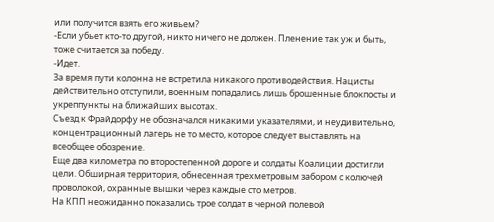или получится взять его живьем?
-Если убьет кто-то другой, никто ничего не должен. Пленение так уж и быть, тоже считается за победу.
-Идет.
За время пути колонна не встретила никакого противодействия. Нацисты действительно отступили, военным попадались лишь брошенные блокпосты и укреппункты на ближайших высотах.
Съезд к Фрайдорфу не обозначался никакими указателями, и неудивительно, концентрационный лагерь не то место, которое следует выставлять на всеобщее обозрение.
Еще два километра по второстепенной дороге и солдаты Коалиции достигли цели. Обширная территория, обнесенная трехметровым забором с колючей проволокой, охранные вышки через каждые сто метров.
На КПП неожиданно показались трое солдат в черной полевой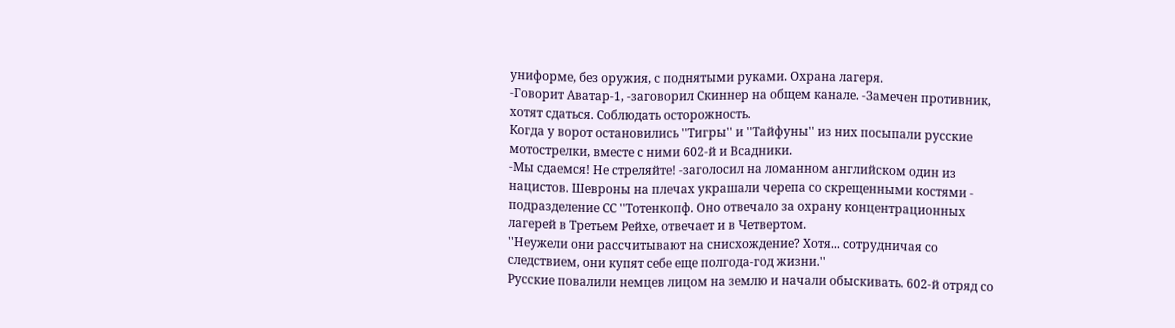униформе, без оружия, с поднятыми руками. Охрана лагеря.
-Говорит Аватар-1, -заговорил Скиннер на общем канале. -Замечен противник, хотят сдаться. Соблюдать осторожность.
Когда у ворот остановились ''Тигры'' и ''Тайфуны'' из них посыпали русские мотострелки, вместе с ними 602-й и Всадники.
-Мы сдаемся! Не стреляйте! -заголосил на ломанном английском один из нацистов. Шевроны на плечах украшали черепа со скрещенными костями - подразделение СС ''Тотенкопф. Оно отвечало за охрану концентрационных лагерей в Третьем Рейхе, отвечает и в Четвертом.
''Неужели они рассчитывают на снисхождение? Хотя... сотрудничая со следствием, они купят себе еще полгода-год жизни.''
Русские повалили немцев лицом на землю и начали обыскивать. 602-й отряд со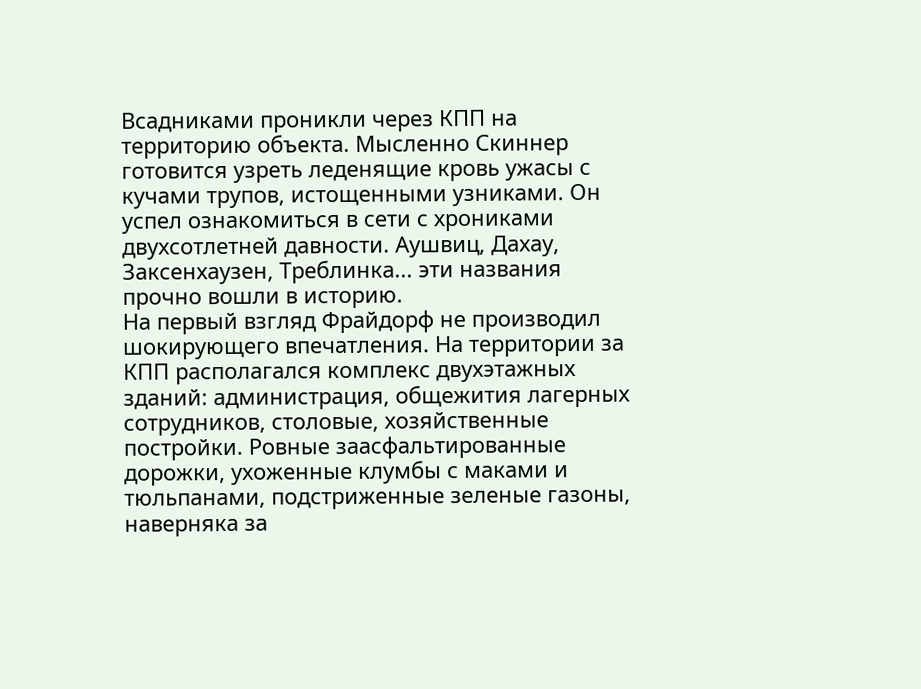Всадниками проникли через КПП на территорию объекта. Мысленно Скиннер готовится узреть леденящие кровь ужасы с кучами трупов, истощенными узниками. Он успел ознакомиться в сети с хрониками двухсотлетней давности. Аушвиц, Дахау, Заксенхаузен, Треблинка... эти названия прочно вошли в историю.
На первый взгляд Фрайдорф не производил шокирующего впечатления. На территории за КПП располагался комплекс двухэтажных зданий: администрация, общежития лагерных сотрудников, столовые, хозяйственные постройки. Ровные заасфальтированные дорожки, ухоженные клумбы с маками и тюльпанами, подстриженные зеленые газоны, наверняка за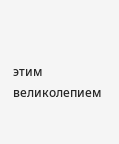этим великолепием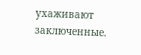ухаживают заключенные.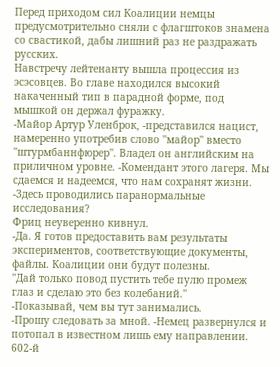Перед приходом сил Коалиции немцы предусмотрительно сняли с флагштоков знамена со свастикой, дабы лишний раз не раздражать русских.
Навстречу лейтенанту вышла процессия из эсэсовцев. Во главе находился высокий накаченный тип в парадной форме, под мышкой он держал фуражку.
-Майор Артур Уленброк, -представился нацист, намеренно употребив слово ''майор'' вместо ''штурмбаннфюрер''. Владел он английским на приличном уровне. -Комендант этого лагеря. Мы сдаемся и надеемся, что нам сохранят жизни.
-Здесь проводились паранормальные исследования?
Фриц неуверенно кивнул.
-Да. Я готов предоставить вам результаты экспериментов, соответствующие документы, файлы. Коалиции они будут полезны.
''Дай только повод пустить тебе пулю промеж глаз и сделаю это без колебаний.''
-Показывай, чем вы тут занимались.
-Прошу следовать за мной. -Немец развернулся и потопал в известном лишь ему направлении. 602-й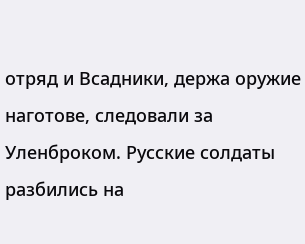отряд и Всадники, держа оружие наготове, следовали за Уленброком. Русские солдаты разбились на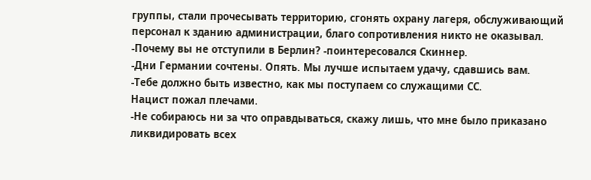группы, стали прочесывать территорию, сгонять охрану лагеря, обслуживающий персонал к зданию администрации, благо сопротивления никто не оказывал.
-Почему вы не отступили в Берлин? -поинтересовался Скиннер.
-Дни Германии сочтены. Опять. Мы лучше испытаем удачу, сдавшись вам.
-Тебе должно быть известно, как мы поступаем со служащими СС.
Нацист пожал плечами.
-Не собираюсь ни за что оправдываться, скажу лишь, что мне было приказано ликвидировать всех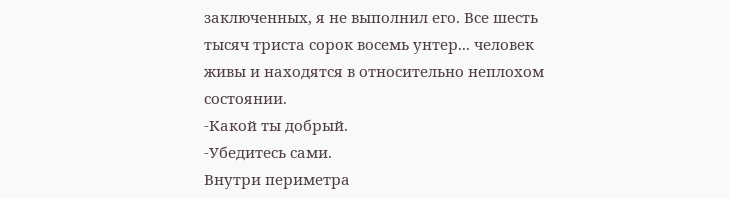заключенных, я не выполнил его. Все шесть тысяч триста сорок восемь унтер... человек живы и находятся в относительно неплохом состоянии.
-Какой ты добрый.
-Убедитесь сами.
Внутри периметра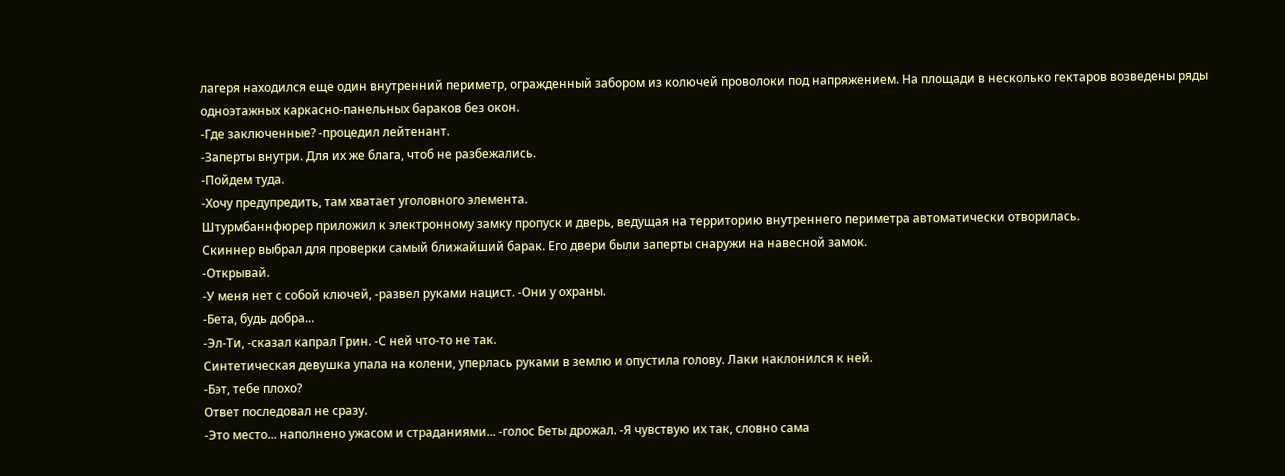лагеря находился еще один внутренний периметр, огражденный забором из колючей проволоки под напряжением. На площади в несколько гектаров возведены ряды одноэтажных каркасно-панельных бараков без окон.
-Где заключенные? -процедил лейтенант.
-Заперты внутри. Для их же блага, чтоб не разбежались.
-Пойдем туда.
-Хочу предупредить, там хватает уголовного элемента.
Штурмбаннфюрер приложил к электронному замку пропуск и дверь, ведущая на территорию внутреннего периметра автоматически отворилась.
Скиннер выбрал для проверки самый ближайший барак. Его двери были заперты снаружи на навесной замок.
-Открывай.
-У меня нет с собой ключей, -развел руками нацист. -Они у охраны.
-Бета, будь добра...
-Эл-Ти, -сказал капрал Грин. -С ней что-то не так.
Синтетическая девушка упала на колени, уперлась руками в землю и опустила голову. Лаки наклонился к ней.
-Бэт, тебе плохо?
Ответ последовал не сразу.
-Это место... наполнено ужасом и страданиями... -голос Беты дрожал. -Я чувствую их так, словно сама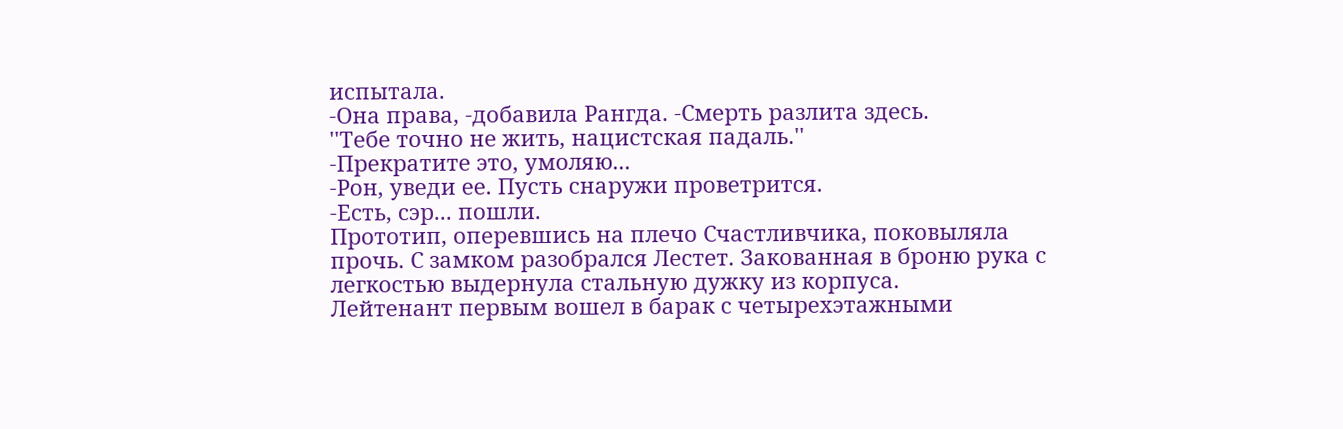испытала.
-Она права, -добавила Рангда. -Смерть разлита здесь.
''Тебе точно не жить, нацистская падаль.''
-Прекратите это, умоляю...
-Рон, уведи ее. Пусть снаружи проветрится.
-Есть, сэр... пошли.
Прототип, оперевшись на плечо Счастливчика, поковыляла прочь. С замком разобрался Лестет. Закованная в броню рука с легкостью выдернула стальную дужку из корпуса.
Лейтенант первым вошел в барак с четырехэтажными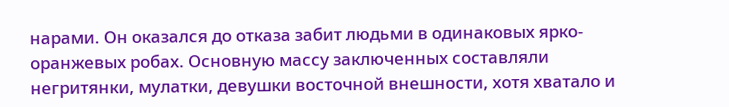нарами. Он оказался до отказа забит людьми в одинаковых ярко-оранжевых робах. Основную массу заключенных составляли негритянки, мулатки, девушки восточной внешности, хотя хватало и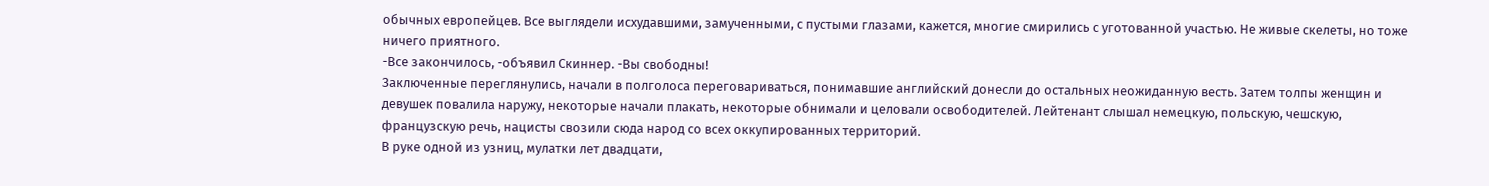обычных европейцев. Все выглядели исхудавшими, замученными, с пустыми глазами, кажется, многие смирились с уготованной участью. Не живые скелеты, но тоже ничего приятного.
-Все закончилось, -объявил Скиннер. -Вы свободны!
Заключенные переглянулись, начали в полголоса переговариваться, понимавшие английский донесли до остальных неожиданную весть. Затем толпы женщин и девушек повалила наружу, некоторые начали плакать, некоторые обнимали и целовали освободителей. Лейтенант слышал немецкую, польскую, чешскую, французскую речь, нацисты свозили сюда народ со всех оккупированных территорий.
В руке одной из узниц, мулатки лет двадцати,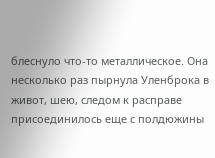блеснуло что-то металлическое. Она несколько раз пырнула Уленброка в живот, шею, следом к расправе присоединилось еще с полдюжины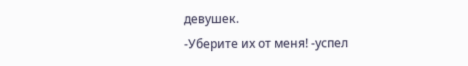девушек.
-Уберите их от меня! -успел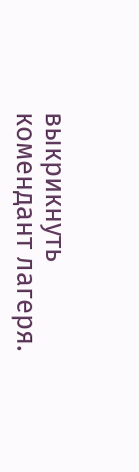выкрикнуть комендант лагеря.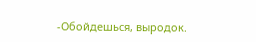-Обойдешься, выродок.